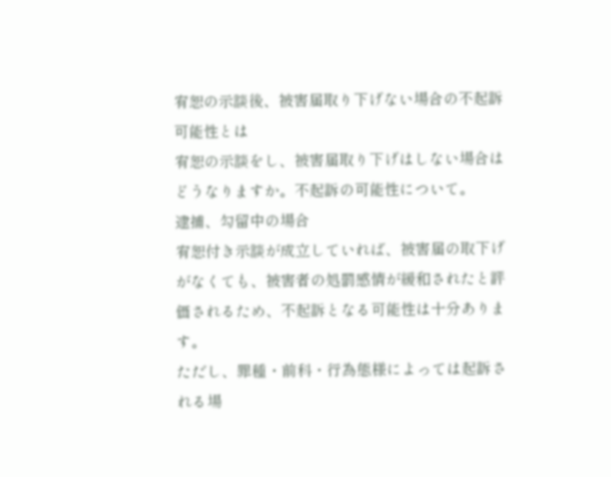宥恕の示談後、被害届取り下げない場合の不起訴可能性とは
宥恕の示談をし、被害届取り下げはしない場合はどうなりますか。不起訴の可能性について。
逮捕、勾留中の場合
宥恕付き示談が成立していれば、被害届の取下げがなくても、被害者の処罰感情が緩和されたと評価されるため、不起訴となる可能性は十分あります。
ただし、罪種・前科・行為態様によっては起訴される場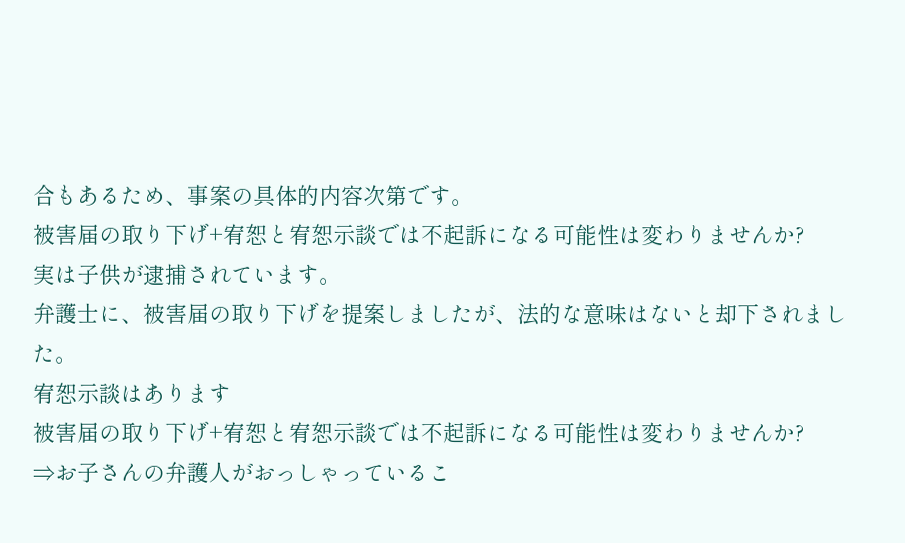合もあるため、事案の具体的内容次第です。
被害届の取り下げ+宥恕と宥恕示談では不起訴になる可能性は変わりませんか?
実は子供が逮捕されています。
弁護士に、被害届の取り下げを提案しましたが、法的な意味はないと却下されました。
宥恕示談はあります
被害届の取り下げ+宥恕と宥恕示談では不起訴になる可能性は変わりませんか?
⇒お子さんの弁護人がおっしゃっているこ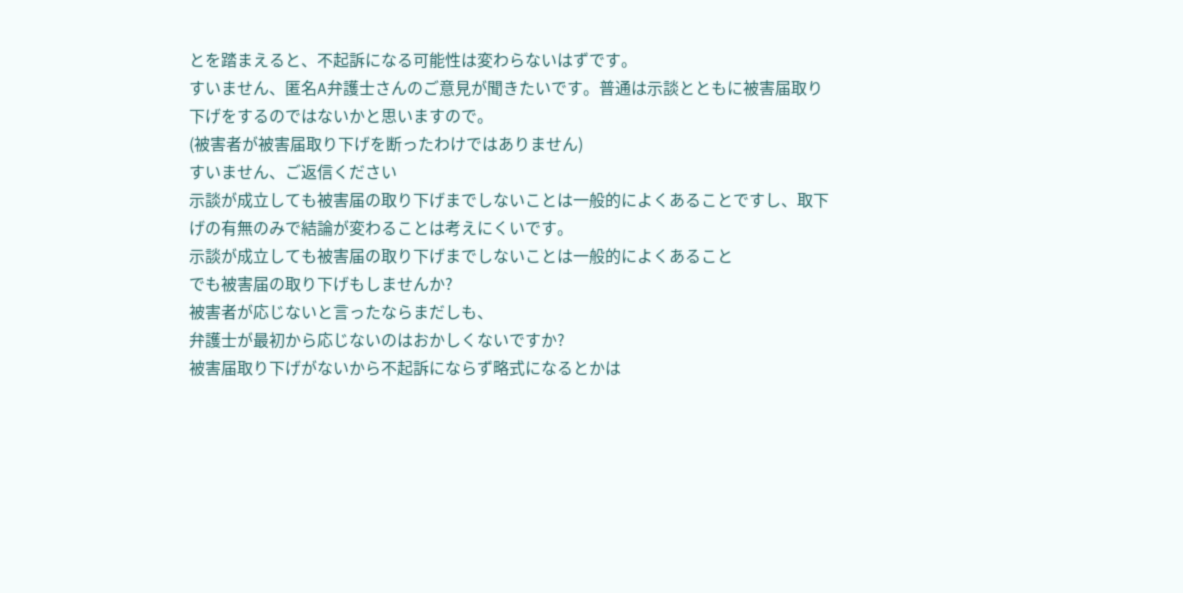とを踏まえると、不起訴になる可能性は変わらないはずです。
すいません、匿名A弁護士さんのご意見が聞きたいです。普通は示談とともに被害届取り下げをするのではないかと思いますので。
(被害者が被害届取り下げを断ったわけではありません)
すいません、ご返信ください
示談が成立しても被害届の取り下げまでしないことは一般的によくあることですし、取下げの有無のみで結論が変わることは考えにくいです。
示談が成立しても被害届の取り下げまでしないことは一般的によくあること
でも被害届の取り下げもしませんか?
被害者が応じないと言ったならまだしも、
弁護士が最初から応じないのはおかしくないですか?
被害届取り下げがないから不起訴にならず略式になるとかは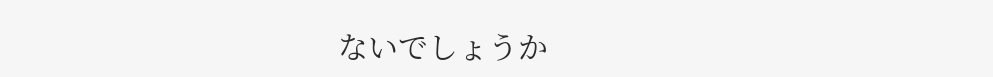ないでしょうか